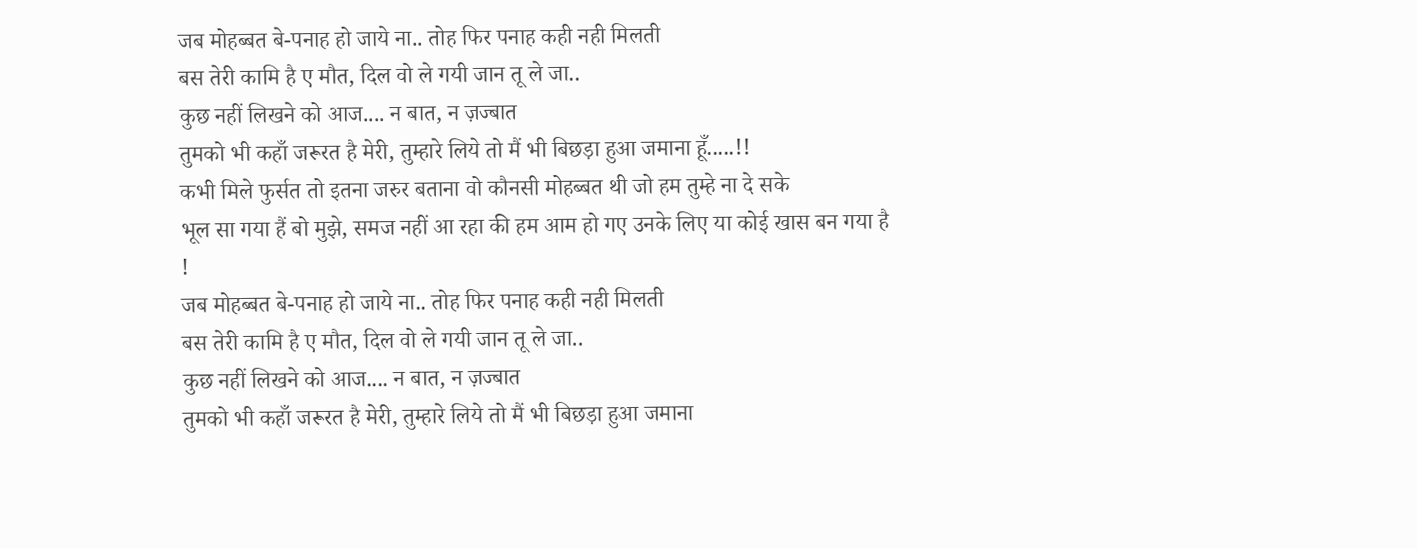जब मोहब्बत बे-पनाह हो जाये ना.. तोह फिर पनाह कही नही मिलती
बस तेरी कामि है ए मौत, दिल वो ले गयी जान तू ले जा..
कुछ नहीं लिखने को आज.... न बात, न ज़ज्बात
तुमको भी कहाँ जरूरत है मेरी, तुम्हारे लिये तो मैं भी बिछड़ा हुआ जमाना हूँ.....!!
कभी मिले फुर्सत तो इतना जरुर बताना वो कौनसी मोहब्बत थी जो हम तुम्हे ना दे सके
भूल सा गया हैं बो मुझे, समज नहीं आ रहा की हम आम हो गए उनके लिए या कोई खास बन गया है !
जब मोहब्बत बे-पनाह हो जाये ना.. तोह फिर पनाह कही नही मिलती
बस तेरी कामि है ए मौत, दिल वो ले गयी जान तू ले जा..
कुछ नहीं लिखने को आज.... न बात, न ज़ज्बात
तुमको भी कहाँ जरूरत है मेरी, तुम्हारे लिये तो मैं भी बिछड़ा हुआ जमाना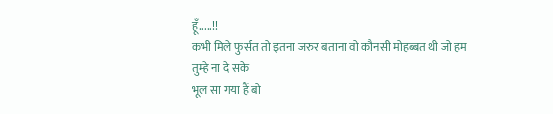हूँ.....!!
कभी मिले फुर्सत तो इतना जरुर बताना वो कौनसी मोहब्बत थी जो हम तुम्हे ना दे सके
भूल सा गया हैं बो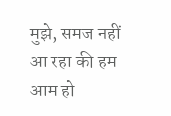मुझे, समज नहीं आ रहा की हम आम हो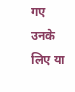गए उनके लिए या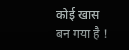कोई खास बन गया है !